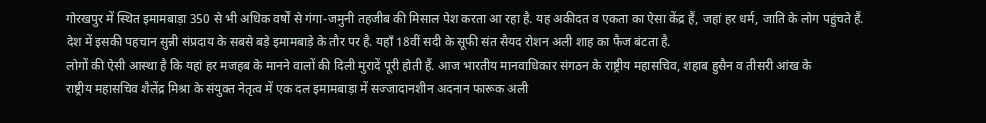गोरखपुर में स्थित इमामबाड़ा 350 से भी अधिक वर्षों से गंगा-जमुनी तहजीब की मिसाल पेश करता आ रहा है. यह अकीदत व एकता का ऐसा केंद्र हैं, जहां हर धर्म, जाति के लोग पहुंचते हैं.
देश में इसकी पहचान सुन्नी संप्रदाय के सबसे बड़े इमामबाड़े के तौर पर है. यहाँ 18वीं सदी के सूफी संत सैयद रोशन अली शाह का फैज बंटता है.
लोगों की ऐसी आस्था है कि यहां हर मजहब के मानने वालों की दिली मुरादें पूरी होती हैं. आज भारतीय मानवाधिकार संगठन के राष्ट्रीय महासचिव, शहाब हुसैन व तीसरी आंख के
राष्ट्रीय महासचिव शैलेंद्र मिश्रा के संयुक्त नेतृत्व में एक दल इमामबाड़ा में सज्जादानशीन अदनान फारूक अली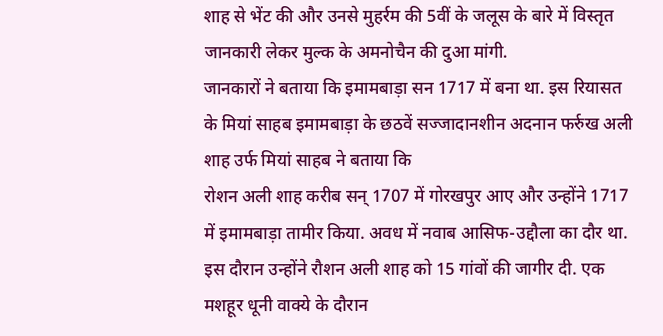शाह से भेंट की और उनसे मुहर्रम की 5वीं के जलूस के बारे में विस्तृत जानकारी लेकर मुल्क के अमनोचैन की दुआ मांगी.
जानकारों ने बताया कि इमामबाड़ा सन 1717 में बना था. इस रियासत के मियां साहब इमामबाड़ा के छठवें सज्जादानशीन अदनान फर्रुख अली शाह उर्फ मियां साहब ने बताया कि
रोशन अली शाह करीब सन् 1707 में गोरखपुर आए और उन्होंने 1717 में इमामबाड़ा तामीर किया. अवध में नवाब आसिफ-उद्दौला का दौर था.
इस दौरान उन्होंने रौशन अली शाह को 15 गांवों की जागीर दी. एक मशहूर धूनी वाक्ये के दौरान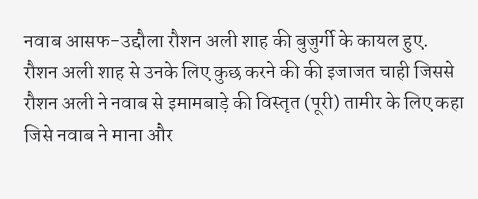नवाब आसफ-उद्दौला रौशन अली शाह की बुजुर्गी के कायल हुए.
रौशन अली शाह से उनके लिए कुछ करने की की इजाजत चाही जिससे रौशन अली ने नवाब से इमामबाड़े की विस्तृत (पूरी) तामीर के लिए कहा जिसे नवाब ने माना और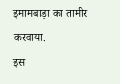इमामबाड़ा का तामीर करवाया.
इस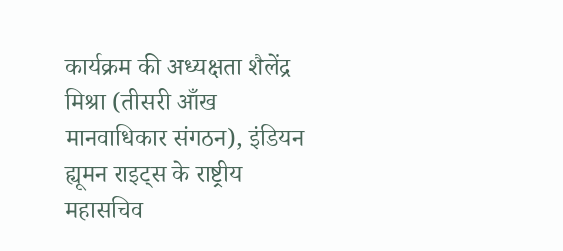कार्यक्रम की अध्यक्षता शैलेंद्र मिश्रा (तीसरी आँख मानवाधिकार संगठन), इंडियन ह्यूमन राइट्स के राष्ट्रीय महासचिव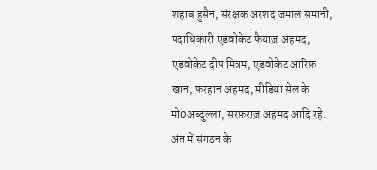शहाब हुसैन, संरक्षक अरशद जमाल समानी, पदाधिकारी एडवोकेट फैयाज़ अहमद,
एडवोकेट दीप मित्रम, एडवोकेट आरिफ़ खान, फरहान अहमद, मीडिया सेल के मो0अब्दुल्ला, सरफ़राज़ अहमद आदि रहे. अंत में संगठन के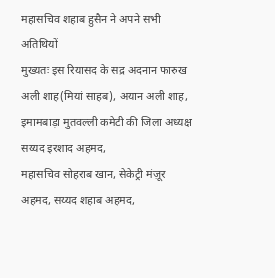महासचिव शहाब हुसैन ने अपने सभी अतिथियों
मुख्यतः इस रियासद के सद्र अदनान फारुख अली शाह(मियां साहब), अयान अली शाह, इमामबाड़ा मुतवल्ली कमेटी की जिला अध्यक्ष सय्यद इरशाद अहमद,
महासचिव सोहराब खान, सेकेट्री मंज़ूर अहमद, सय्यद शहाब अहमद,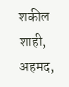शकील शाही, अहमद,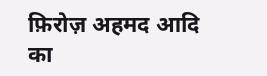फ़िरोज़ अहमद आदि का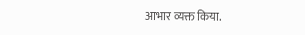आभार व्यक्त किया.